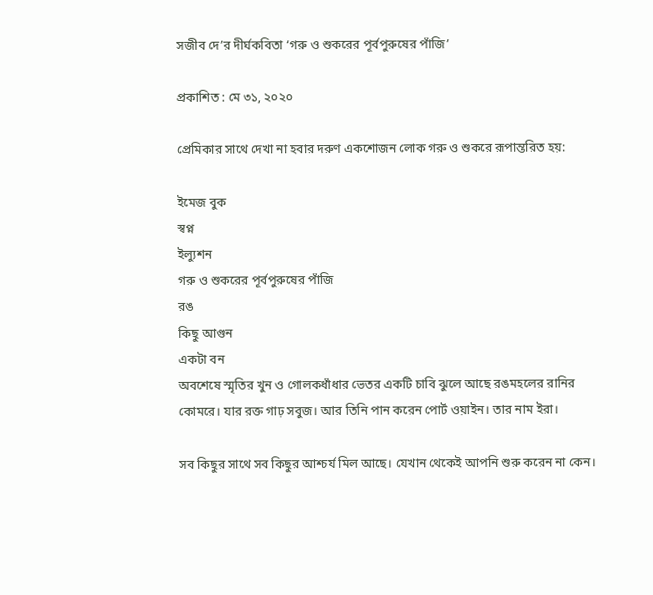সজীব দে’র দীর্ঘকবিতা ‘গরু ও শুকরের পূর্বপুরুষের পাঁজি’

প্রকাশিত : মে ৩১, ২০২০

প্রেমিকার সাথে দেখা না হবার দরুণ একশোজন লোক গরু ও শুকরে রূপান্তরিত হয়:

ইমেজ বুক
স্বপ্ন
ইল্যুশন
গরু ও শুকরের পূর্বপুরুষের পাঁজি
রঙ
কিছু আগুন
একটা বন
অবশেষে স্মৃতির খুন ও গোলকধাঁধার ভেতর একটি চাবি ঝুলে আছে রঙমহলের রানির কোমরে। যার রক্ত গাঢ় সবুজ। আর তিনি পান করেন পোর্ট ওয়াইন। তার নাম ইরা।

সব কিছুর সাথে সব কিছুর আশ্চর্য মিল আছে। যেখান থেকেই আপনি শুরু করেন না কেন।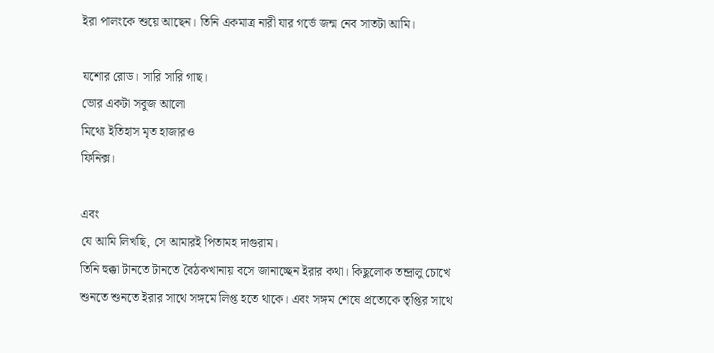ইরা পালংকে শুয়ে আছেন। তিনি একমাত্র নারী যার গর্ভে জন্ম নেব সাতটা আমি।

যশোর রোড। সারি সারি গাছ।
ভোর একটা সবুজ আলো
মিথ্যে ইতিহাস মৃত হাজারও
ফিনিক্স।

এবং
যে আমি লিখছি, সে আমারই পিতামহ দাগুরাম।
তিনি হুক্কা টানতে টানতে বৈঠকখানায় বসে জানাচ্ছেন ইরার কথা। কিছুলোক তন্দ্রালু চোখে শুনতে শুনতে ইরার সাথে সঙ্গমে লিপ্ত হতে থাকে। এবং সঙ্গম শেষে প্রত্যেকে তৃপ্তির সাথে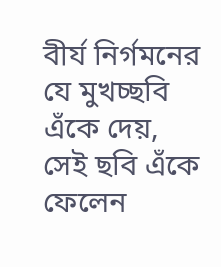বীর্য নির্গমনের যে মুখচ্ছবি এঁকে দেয়, সেই ছবি এঁকে ফেলেন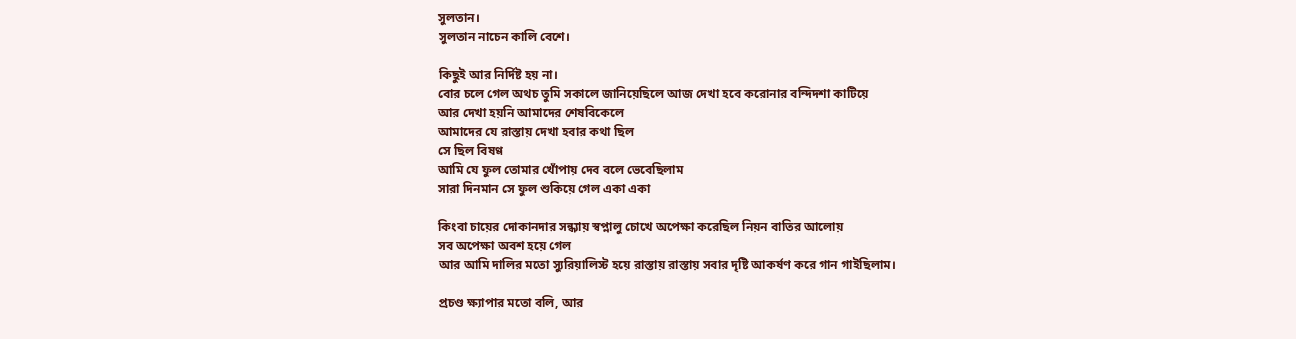সুলতান।
সুলতান নাচেন কালি বেশে।

কিছুই আর নির্দিষ্ট হয় না।
বোর চলে গেল অথচ তুমি সকালে জানিয়েছিলে আজ দেখা হবে করোনার বন্দিদশা কাটিয়ে
আর দেখা হয়নি আমাদের শেষবিকেলে
আমাদের যে রাস্তায় দেখা হবার কথা ছিল
সে ছিল বিষণ্ণ
আমি যে ফুল তোমার খোঁপায় দেব বলে ভেবেছিলাম
সারা দিনমান সে ফুল শুকিয়ে গেল একা একা

কিংবা চায়ের দোকানদার সন্ধ্যায় স্বপ্নালু চোখে অপেক্ষা করেছিল নিয়ন বাতির আলোয়
সব অপেক্ষা অবশ হয়ে গেল
আর আমি দালির মতো স্যুরিয়ালিস্ট হয়ে রাস্তায় রাস্তায় সবার দৃষ্টি আকর্ষণ করে গান গাইছিলাম।

প্রচণ্ড ক্ষ্যাপার মতো বলি, আর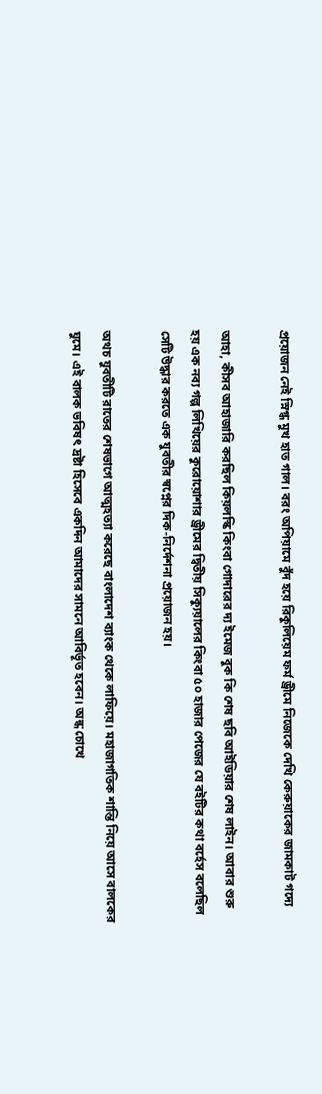প্রয়োজন নেই স্নিগ্ধ মুখ হাত গাল। বরং অপিয়ামে বুঁদ হয়ে রিকুলিয়েম ফর্ম ড্রীমে নিজেকে দেখি কেরুয়াকের জামকাট গদ্যে

আহা, কীসব আহাজারি করছিল কিয়লস্কি কিংবা গোদারের দ্য ইমেজ বুক কি শেষ ছবি আইডিয়ার শেষ লাইন। আবার শুরু হয় এক নব্য গল্প লিখিয়ের কুরোয়োশার ড্রীমের দ্বিতীয় সিক্যুয়ালের কিংবা ৫০ হাজার পেজের যে বইটির কথা বর্হেস বলেছিল সেটি উদ্ধার করতে এক যুবতীর স্বপ্নের দিক-নির্দেশনা প্রয়োজন হয়।

অথচ যুবতীটি রাতের শেষভাগে আত্মহত্যা করেছে বাংলাদেশ ব্যাংক থেকে লাফিয়ে। মহাজাগতিক শান্তি নিয়ে আসে বালকের ঘুমে। এই বালক ভবিষৎ দ্রষ্টা হিসেবে একদিন আমাদের সামনে আবির্ভূত হবেন। অন্ধ চোখে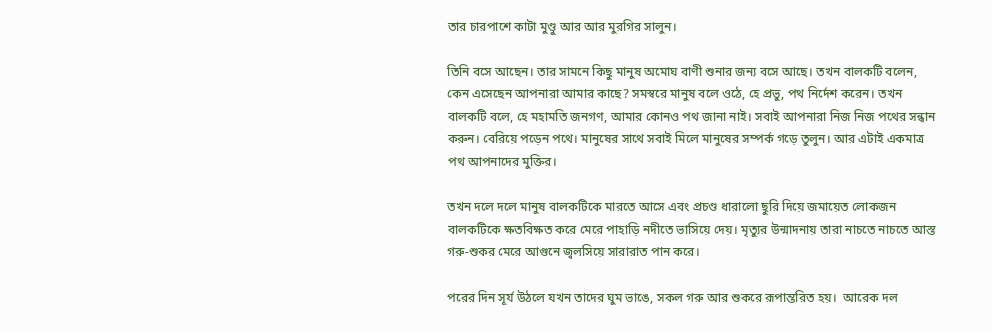তার চারপাশে কাটা মুণ্ডু আর আর মুরগির সালুন।

তিনি বসে আছেন। তার সামনে কিছু মানুষ অমোঘ বাণী শুনার জন্য বসে আছে। তখন বালকটি বলেন, কেন এসেছেন আপনারা আমার কাছে? সমস্বরে মানুষ বলে ওঠে, হে প্রভু, পথ নির্দেশ করেন। তখন বালকটি বলে, হে মহামতি জনগণ, আমার কোনও পথ জানা নাই। সবাই আপনারা নিজ নিজ পথের সন্ধান করুন। বেরিয়ে পড়েন পথে। মানুষের সাথে সবাই মিলে মানুষের সম্পর্ক গড়ে তুলুন। আর এটাই একমাত্র পথ আপনাদের মুক্তির।

তখন দলে দলে মানুষ বালকটিকে মারতে আসে এবং প্রচণ্ড ধারালো ছুরি দিয়ে জমায়েত লোকজন বালকটিকে ক্ষতবিক্ষত করে মেরে পাহাড়ি নদীতে ভাসিয়ে দেয়। মৃত্যুর উন্মাদনায় তারা নাচতে নাচতে আস্ত গরু-শুকর মেরে আগুনে জ্বলসিয়ে সারারাত পান করে।

পরের দিন সূর্য উঠলে যখন তাদের ঘুম ভাঙে, সকল ‍গরু আর শুকরে রূপান্তরিত হয়।  আরেক দল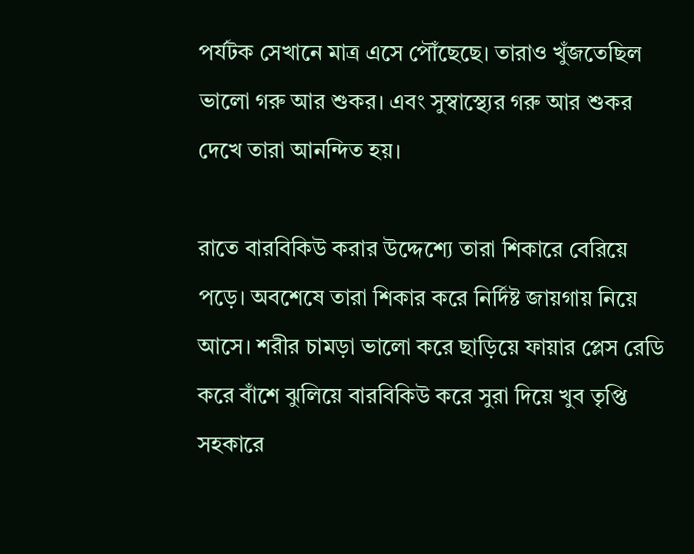পর্যটক সেখানে মাত্র এসে পৌঁছেছে। তারাও খুঁজতেছিল ভালো গরু আর শুকর। এবং সুস্বাস্থ্যের গরু আর শুকর দেখে তারা আনন্দিত হয়।

রাতে বারবিকিউ করার উদ্দেশ্যে তারা শিকারে বেরিয়ে পড়ে। অবশেষে তারা শিকার করে নির্দিষ্ট জায়গায় নিয়ে আসে। শরীর চামড়া ভালো করে ছাড়িয়ে ফায়ার প্লেস রেডি করে বাঁশে ঝুলিয়ে বারবিকিউ করে সুরা দিয়ে খুব তৃপ্তি সহকারে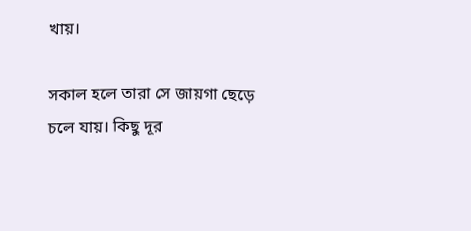খায়।

সকাল হলে তারা সে জায়গা ছেড়ে চলে যায়। কিছু দূর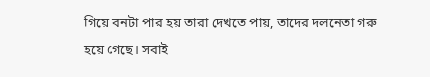গিয়ে বনটা পার হয় তারা দেখতে পায়, তাদের দলনেতা গরু হয়ে গেছে। সবাই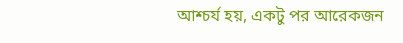আশ্চর্য হয়, একটু পর আরেকজন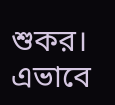শুকর। এভাবে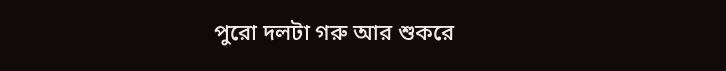পুরো দলটা গরু আর শুকরে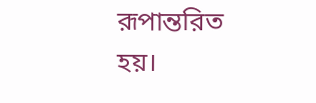রূপান্তরিত হয়।